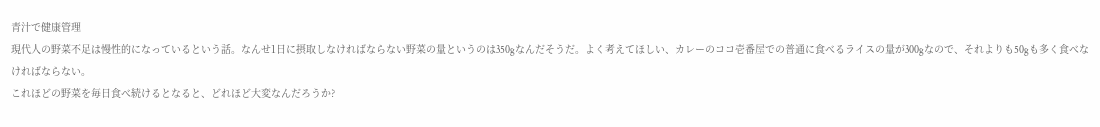青汁で健康管理
現代人の野菜不足は慢性的になっているという話。なんせ1日に摂取しなければならない野菜の量というのは350gなんだそうだ。よく考えてほしい、カレーのココ壱番屋での普通に食べるライスの量が300gなので、それよりも50gも多く食べなければならない。
これほどの野菜を毎日食べ続けるとなると、どれほど大変なんだろうか?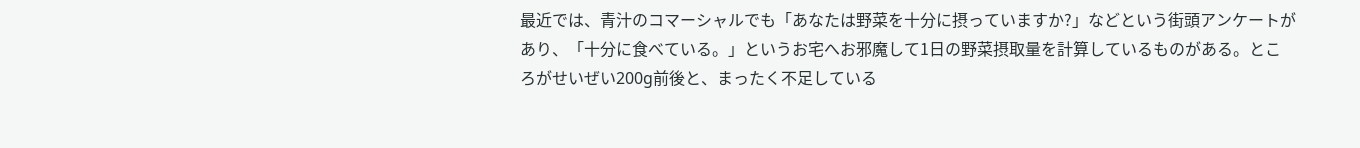最近では、青汁のコマーシャルでも「あなたは野菜を十分に摂っていますか?」などという街頭アンケートがあり、「十分に食べている。」というお宅へお邪魔して1日の野菜摂取量を計算しているものがある。ところがせいぜい200g前後と、まったく不足している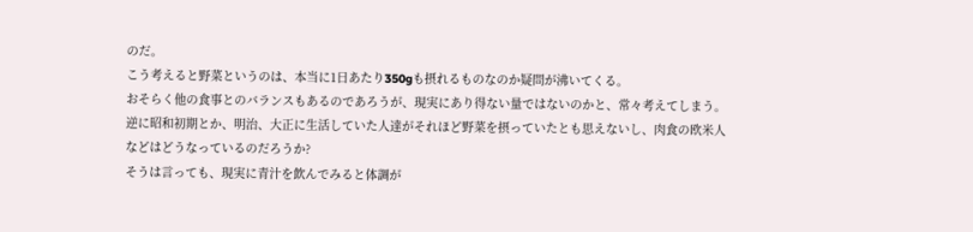のだ。
こう考えると野菜というのは、本当に1日あたり350gも摂れるものなのか疑問が沸いてくる。
おそらく他の食事とのバランスもあるのであろうが、現実にあり得ない量ではないのかと、常々考えてしまう。
逆に昭和初期とか、明治、大正に生活していた人達がそれほど野菜を摂っていたとも思えないし、肉食の欧米人などはどうなっているのだろうか?
そうは言っても、現実に青汁を飲んでみると体調が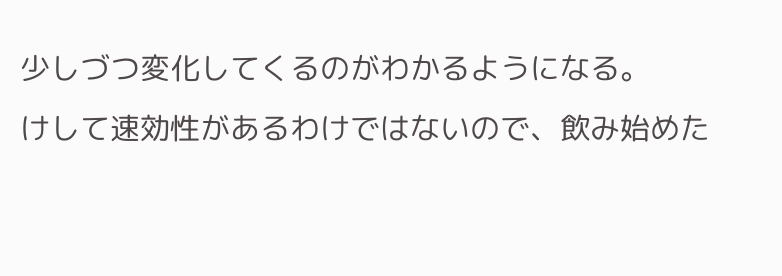少しづつ変化してくるのがわかるようになる。
けして速効性があるわけではないので、飲み始めた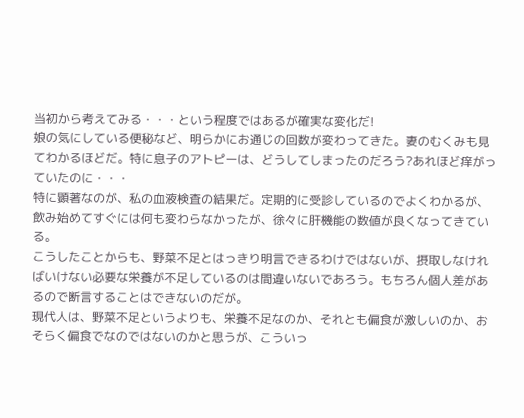当初から考えてみる・・・という程度ではあるが確実な変化だ!
娘の気にしている便秘など、明らかにお通じの回数が変わってきた。妻のむくみも見てわかるほどだ。特に息子のアトピーは、どうしてしまったのだろう?あれほど痒がっていたのに・・・
特に顕著なのが、私の血液検査の結果だ。定期的に受診しているのでよくわかるが、飲み始めてすぐには何も変わらなかったが、徐々に肝機能の数値が良くなってきている。
こうしたことからも、野菜不足とはっきり明言できるわけではないが、摂取しなければいけない必要な栄養が不足しているのは間違いないであろう。もちろん個人差があるので断言することはできないのだが。
現代人は、野菜不足というよりも、栄養不足なのか、それとも偏食が激しいのか、おそらく偏食でなのではないのかと思うが、こういっ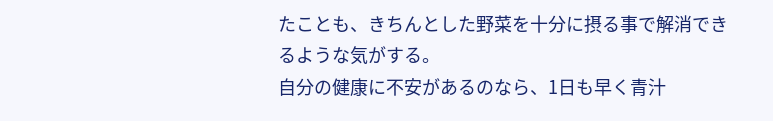たことも、きちんとした野菜を十分に摂る事で解消できるような気がする。
自分の健康に不安があるのなら、1日も早く青汁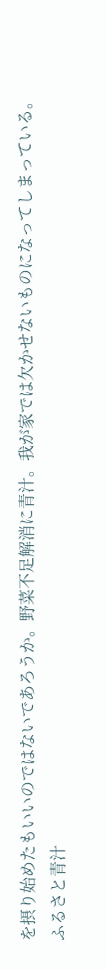を摂り始めたもいいのではないであろうか。野菜不足解消に青汁。我が家では欠かせないものになってしまっている。
ふるさと青汁